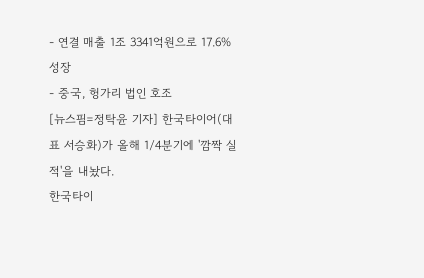- 연결 매출 1조 3341억원으로 17.6% 성장
- 중국, 헝가리 법인 호조
[뉴스핌=정탁윤 기자] 한국타이어(대표 서승화)가 올해 1/4분기에 '깜짝 실적'을 내놨다.
한국타이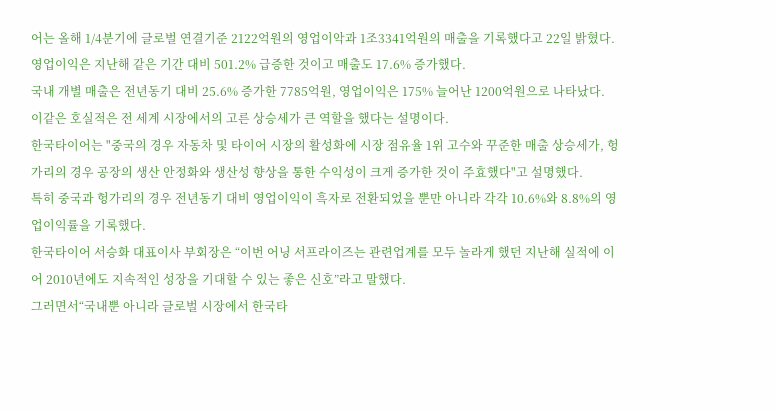어는 올해 1/4분기에 글로벌 연결기준 2122억원의 영업이악과 1조3341억원의 매출을 기록했다고 22일 밝혔다.
영업이익은 지난해 같은 기간 대비 501.2% 급증한 것이고 매출도 17.6% 증가했다.
국내 개별 매출은 전년동기 대비 25.6% 증가한 7785억원, 영업이익은 175% 늘어난 1200억원으로 나타났다.
이같은 호실적은 전 세계 시장에서의 고른 상승세가 큰 역할을 했다는 설명이다.
한국타이어는 "중국의 경우 자동차 및 타이어 시장의 활성화에 시장 점유율 1위 고수와 꾸준한 매출 상승세가, 헝가리의 경우 공장의 생산 안정화와 생산성 향상을 통한 수익성이 크게 증가한 것이 주효했다"고 설명했다.
특히 중국과 헝가리의 경우 전년동기 대비 영업이익이 흑자로 전환되었을 뿐만 아니라 각각 10.6%와 8.8%의 영업이익률을 기록했다.
한국타이어 서승화 대표이사 부회장은 “이번 어닝 서프라이즈는 관련업계를 모두 놀라게 했던 지난해 실적에 이어 2010년에도 지속적인 성장을 기대할 수 있는 좋은 신호”라고 말했다.
그러면서“국내뿐 아니라 글로벌 시장에서 한국타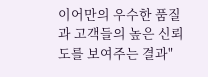이어만의 우수한 품질과 고객들의 높은 신뢰도를 보여주는 결과"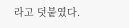라고 덧붙였다.